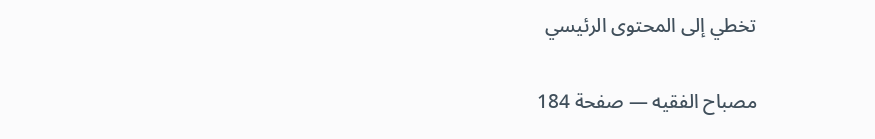تخطي إلى المحتوى الرئيسي

مصباح الفقيه — صفحة 184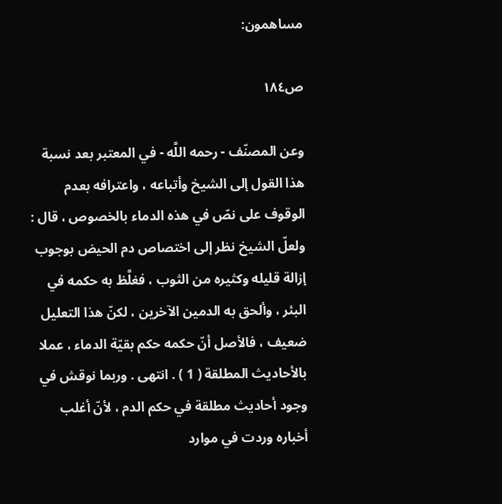مساهمون:

ص١٨٤

وعن المصنّف - رحمه اللَّه - في المعتبر بعد نسبة هذا القول إلى الشيخ وأتباعه ، واعترافه بعدم الوقوف على نصّ في هذه الدماء بالخصوص ، قال : ولعلّ الشيخ نظر إلى اختصاص دم الحيض بوجوب إزالة قليله وكثيره من الثوب ، فغلَّظ به حكمه في البئر ، وألحق به الدمين الآخرين ، لكنّ هذا التعليل ضعيف ، فالأصل أنّ حكمه حكم بقيّة الدماء ، عملا بالأحاديث المطلقة ( 1 ) . انتهى . وربما نوقش في وجود أحاديث مطلقة في حكم الدم ، لأنّ أغلب أخباره وردت في موارد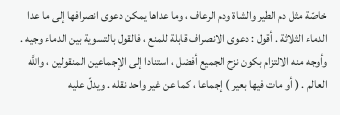خاصّة مثل دم الطير والشاة ودم الرعاف ، وما عداها يمكن دعوى انصرافها إلى ما عدا الدماء الثلاثة . أقول : دعوى الانصراف قابلة للمنع ، فالقول بالتسوية بين الدماء وجيه . وأوجه منه الالتزام بكون نزح الجميع أفضل ، استنادا إلى الإجماعين المنقولين ، واللَّه العالم . ( أو مات فيها بعير ) إجماعا ، كما عن غير واحد نقله . ويدلّ عليه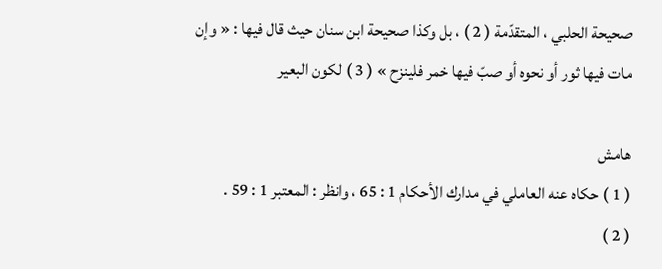صحيحة الحلبي ، المتقدّمة ( 2 ) ، بل وكذا صحيحة ابن سنان حيث قال فيها : « وإن مات فيها ثور أو نحوه أو صبّ فيها خمر فلينزح » ( 3 ) لكون البعير

هامش
( 1 ) حكاه عنه العاملي في مدارك الأحكام 1 : 65 ، وانظر : المعتبر 1 : 59 .
( 2 )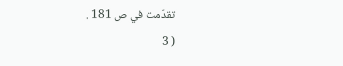تقدّمت في ص 181 .
( 3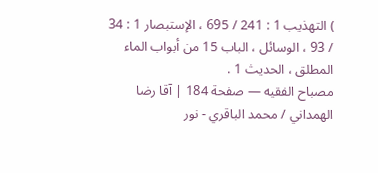) التهذيب 1 : 241 / 695 ، الإستبصار 1 : 34 / 93 ، الوسائل ، الباب 15 من أبواب الماء المطلق ، الحديث 1 .
مصباح الفقيه — صفحة 184 | آقا رضا الهمداني / محمد الباقري - نور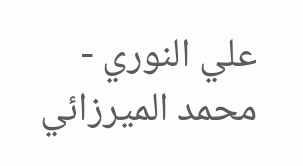علي النوري - محمد الميرزائي